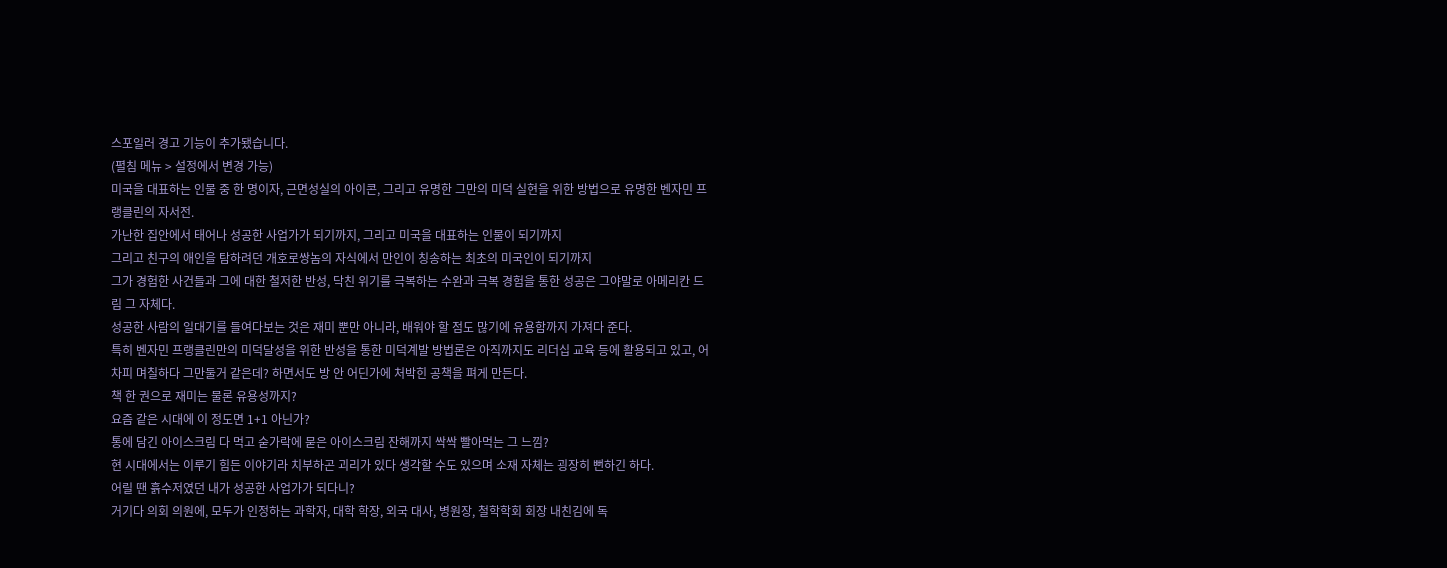스포일러 경고 기능이 추가됐습니다.
(펼침 메뉴 > 설정에서 변경 가능)
미국을 대표하는 인물 중 한 명이자, 근면성실의 아이콘, 그리고 유명한 그만의 미덕 실현을 위한 방법으로 유명한 벤자민 프랭클린의 자서전.
가난한 집안에서 태어나 성공한 사업가가 되기까지, 그리고 미국을 대표하는 인물이 되기까지
그리고 친구의 애인을 탐하려던 개호로쌍놈의 자식에서 만인이 칭송하는 최초의 미국인이 되기까지
그가 경험한 사건들과 그에 대한 철저한 반성, 닥친 위기를 극복하는 수완과 극복 경험을 통한 성공은 그야말로 아메리칸 드림 그 자체다.
성공한 사람의 일대기를 들여다보는 것은 재미 뿐만 아니라, 배워야 할 점도 많기에 유용함까지 가져다 준다.
특히 벤자민 프랭클린만의 미덕달성을 위한 반성을 통한 미덕계발 방법론은 아직까지도 리더십 교육 등에 활용되고 있고, 어차피 며칠하다 그만둘거 같은데? 하면서도 방 안 어딘가에 처박힌 공책을 펴게 만든다.
책 한 권으로 재미는 물론 유용성까지?
요즘 같은 시대에 이 정도면 1+1 아닌가?
통에 담긴 아이스크림 다 먹고 숟가락에 묻은 아이스크림 잔해까지 싹싹 빨아먹는 그 느낌?
현 시대에서는 이루기 힘든 이야기라 치부하곤 괴리가 있다 생각할 수도 있으며 소재 자체는 굉장히 뻔하긴 하다.
어릴 땐 흙수저였던 내가 성공한 사업가가 되다니?
거기다 의회 의원에, 모두가 인정하는 과학자, 대학 학장, 외국 대사, 병원장, 철학학회 회장 내친김에 독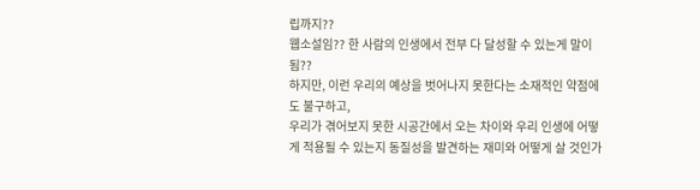립까지??
웹소설임?? 한 사람의 인생에서 전부 다 달성할 수 있는게 말이 됨??
하지만, 이런 우리의 예상을 벗어나지 못한다는 소재적인 약점에도 불구하고,
우리가 겪어보지 못한 시공간에서 오는 차이와 우리 인생에 어떻게 적용될 수 있는지 동질성을 발견하는 재미와 어떻게 살 것인가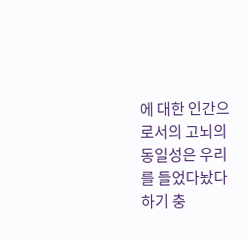에 대한 인간으로서의 고뇌의 동일성은 우리를 들었다놨다하기 충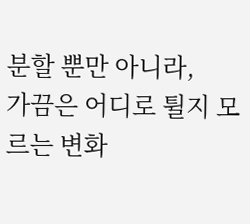분할 뿐만 아니라,
가끔은 어디로 튈지 모르는 변화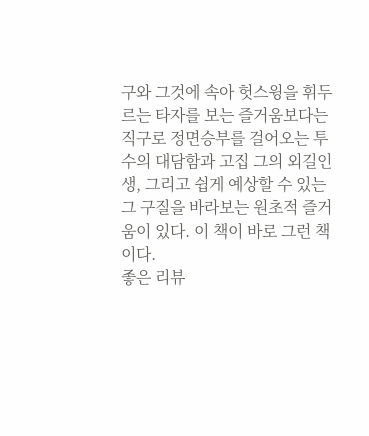구와 그것에 속아 헛스윙을 휘두르는 타자를 보는 즐거움보다는 직구로 정면승부를 걸어오는 투수의 대담함과 고집 그의 외길인생, 그리고 쉽게 예상할 수 있는 그 구질을 바라보는 원초적 즐거움이 있다. 이 책이 바로 그런 책이다.
좋은 리뷰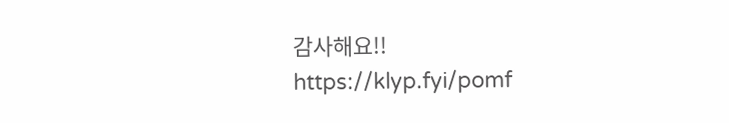감사해요!!
https://klyp.fyi/pomf